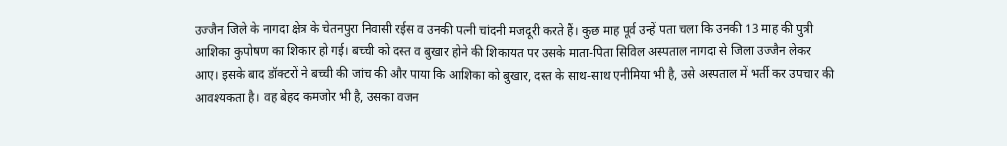उज्जैन जिले के नागदा क्षेत्र के चेतनपुरा निवासी रईस व उनकी पत्नी चांदनी मजदूरी करते हैं। कुछ माह पूर्व उन्हें पता चला कि उनकी 13 माह की पुत्री आशिका कुपोषण का शिकार हो गई। बच्ची को दस्त व बुखार होने की शिकायत पर उसके माता-पिता सिविल अस्पताल नागदा से जिला उज्जैन लेकर आए। इसके बाद डॉक्टरों ने बच्ची की जांच की और पाया कि आशिका को बुखार, दस्त के साथ-साथ एनीमिया भी है, उसे अस्पताल में भर्ती कर उपचार की आवश्यकता है। वह बेहद कमजोर भी है, उसका वजन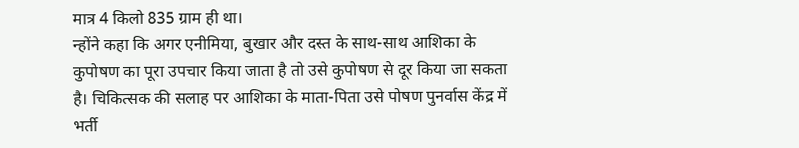मात्र 4 किलो 835 ग्राम ही था।
न्होंने कहा कि अगर एनीमिया, बुखार और दस्त के साथ-साथ आशिका के कुपोषण का पूरा उपचार किया जाता है तो उसे कुपोषण से दूर किया जा सकता है। चिकित्सक की सलाह पर आशिका के माता-पिता उसे पोषण पुनर्वास केंद्र में भर्ती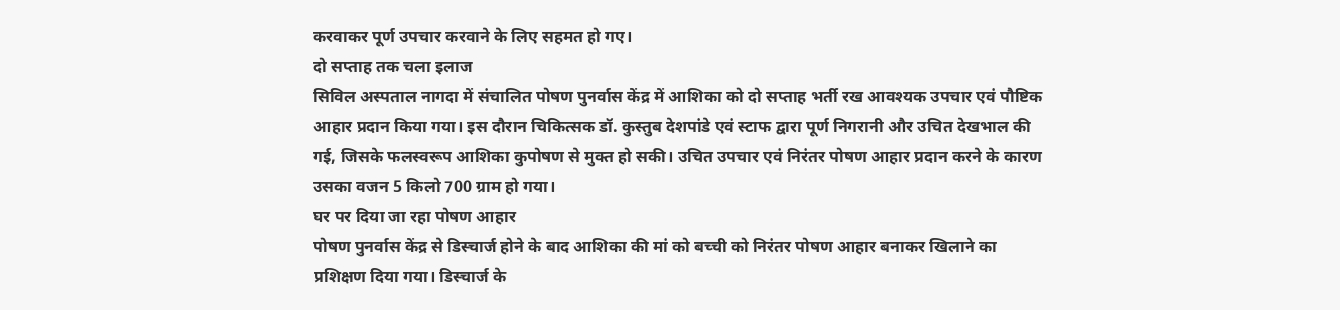करवाकर पूर्ण उपचार करवाने के लिए सहमत हो गए।
दो सप्ताह तक चला इलाज
सिविल अस्पताल नागदा में संचालित पोषण पुनर्वास केंद्र में आशिका को दो सप्ताह भर्ती रख आवश्यक उपचार एवं पौष्टिक आहार प्रदान किया गया। इस दौरान चिकित्सक डॉ. कुस्तुब देशपांडे एवं स्टाफ द्वारा पूर्ण निगरानी और उचित देखभाल की गई, जिसके फलस्वरूप आशिका कुपोषण से मुक्त हो सकी। उचित उपचार एवं निरंतर पोषण आहार प्रदान करने के कारण उसका वजन 5 किलो 700 ग्राम हो गया।
घर पर दिया जा रहा पोषण आहार
पोषण पुनर्वास केंद्र से डिस्चार्ज होने के बाद आशिका की मां को बच्ची को निरंतर पोषण आहार बनाकर खिलाने का प्रशिक्षण दिया गया। डिस्चार्ज के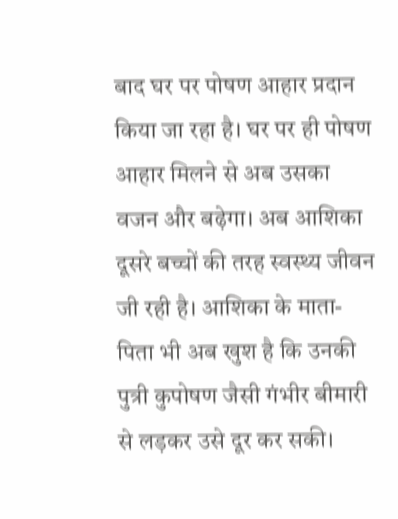बाद घर पर पोषण आहार प्रदान किया जा रहा है। घर पर ही पोषण आहार मिलने से अब उसका वजन और बढ़ेगा। अब आशिका दूसरे बच्चों की तरह स्वस्थ्य जीवन जी रही है। आशिका के माता-पिता भी अब खुश है कि उनकी पुत्री कुपोषण जैसी गंभीर बीमारी से लड़कर उसे दूर कर सकी।